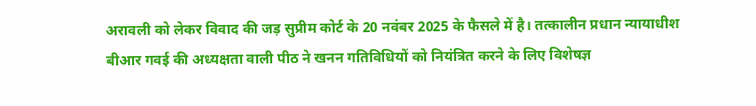अरावली को लेकर विवाद की जड़ सुप्रीम कोर्ट के 20 नवंबर 2025 के फैसले में है। तत्कालीन प्रधान न्यायाधीश बीआर गवई की अध्यक्षता वाली पीठ ने खनन गतिविधियों को नियंत्रित करने के लिए विशेषज्ञ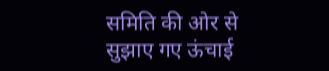समिति की ओर से सुझाए गए ऊंचाई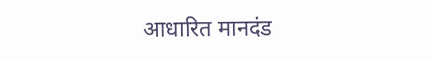आधारित मानदंड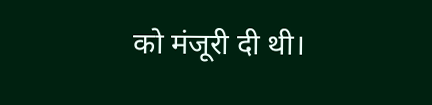को मंजूरी दी थी।